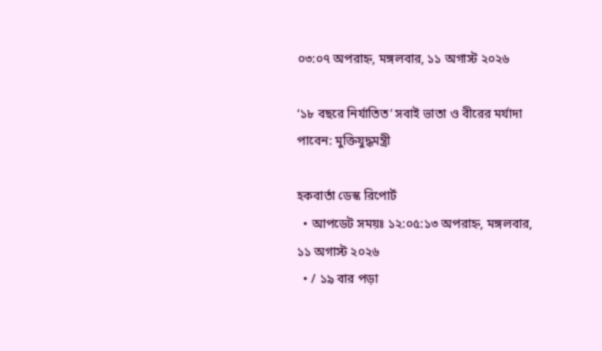০৩:০৭ অপরাহ্ন, মঙ্গলবার, ১১ অগাস্ট ২০২৬

‘১৮ বছরে নির্যাতিত’ সবাই ভাতা ও বীরের মর্যাদা পাবেন: মুক্তিযুদ্ধমন্ত্রী

হকবার্তা ডেস্ক রিপোর্ট
  • আপডেট সময়ঃ ১২:০৫:১৩ অপরাহ্ন, মঙ্গলবার, ১১ অগাস্ট ২০২৬
  • / ১৯ বার পড়া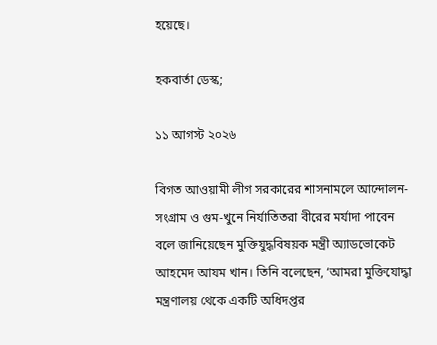হয়েছে।

হকবার্তা ডেস্ক;

১১ আগস্ট ২০২৬

বিগত আওয়ামী লীগ সরকারের শাসনামলে আন্দোলন-সংগ্রাম ও গুম-খুনে নির্যাতিতরা বীরের মর্যাদা পাবেন বলে জানিয়েছেন মুক্তিযুদ্ধবিষয়ক মন্ত্রী অ্যাডভোকেট আহমেদ আযম খান। তিনি বলেছেন, ‘আমরা মুক্তিযোদ্ধা মন্ত্রণালয় থেকে একটি অধিদপ্তর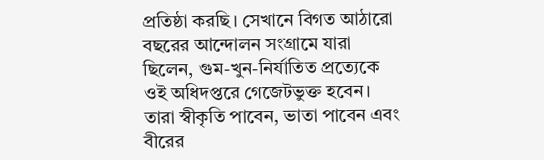প্রতিষ্ঠা করছি। সেখানে বিগত আঠারো বছরের আন্দোলন সংগ্রামে যারা ছিলেন, গুম-খুন-নির্যাতিত প্রত্যেকে ওই অধিদপ্তরে গেজেটভুক্ত হবেন। তারা স্বীকৃতি পাবেন, ভাতা পাবেন এবং বীরের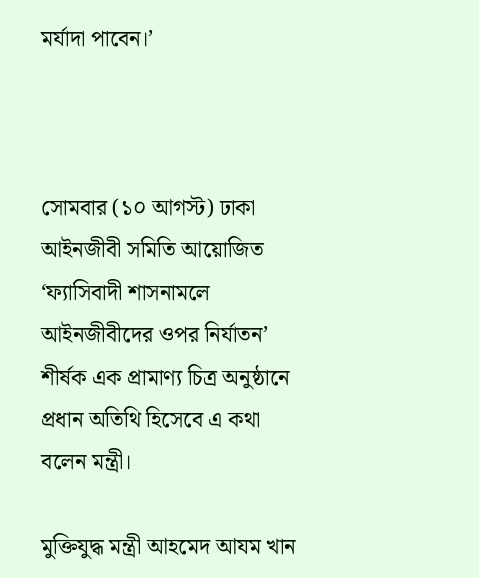মর্যাদা পাবেন।’



সোমবার (১০ আগস্ট) ঢাকা আইনজীবী সমিতি আয়োজিত ‘ফ্যাসিবাদী শাসনামলে আইনজীবীদের ওপর নির্যাতন’ শীর্ষক এক প্রামাণ্য চিত্র অনুষ্ঠানে প্রধান অতিথি হিসেবে এ কথা বলেন মন্ত্রী।

মুক্তিযুদ্ধ মন্ত্রী আহমেদ আযম খান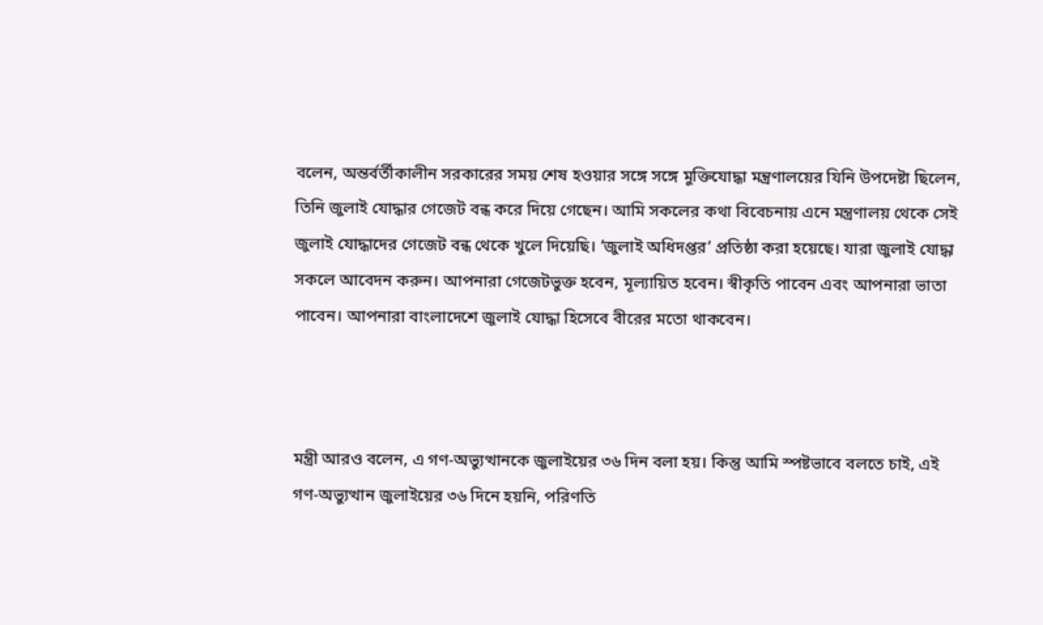বলেন, অন্তর্বর্তীকালীন সরকারের সময় শেষ হওয়ার সঙ্গে সঙ্গে মুক্তিযোদ্ধা মন্ত্রণালয়ের যিনি উপদেষ্টা ছিলেন, তিনি জুলাই যোদ্ধার গেজেট বন্ধ করে দিয়ে গেছেন। আমি সকলের কথা বিবেচনায় এনে মন্ত্রণালয় থেকে সেই জুলাই যোদ্ধাদের গেজেট বন্ধ থেকে খুলে দিয়েছি। ‘জুলাই অধিদপ্তর’ প্রতিষ্ঠা করা হয়েছে। যারা জুলাই যোদ্ধা সকলে আবেদন করুন। আপনারা গেজেটভুক্ত হবেন, মূল্যায়িত হবেন। স্বীকৃতি পাবেন এবং আপনারা ভাতা পাবেন। আপনারা বাংলাদেশে জুলাই যোদ্ধা হিসেবে বীরের মতো থাকবেন।



মন্ত্রী আরও বলেন, এ গণ-অভ্যুত্থানকে জুলাইয়ের ৩৬ দিন বলা হয়। কিন্তু আমি স্পষ্টভাবে বলতে চাই, এই গণ-অভ্যুত্থান জুলাইয়ের ৩৬ দিনে হয়নি, পরিণতি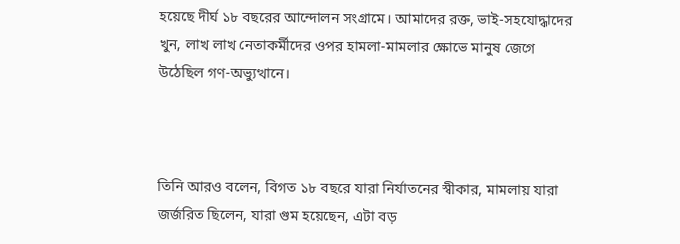হয়েছে দীর্ঘ ১৮ বছরের আন্দোলন সংগ্রামে। আমাদের রক্ত, ভাই-সহযোদ্ধাদের খুন, লাখ লাখ নেতাকর্মীদের ওপর হামলা-মামলার ক্ষোভে মানুষ জেগে উঠেছিল গণ-অভ্যুত্থানে।



তিনি আরও বলেন, বিগত ১৮ বছরে যারা নির্যাতনের স্বীকার, মামলায় যারা জর্জরিত ছিলেন, যারা গুম হয়েছেন, এটা বড়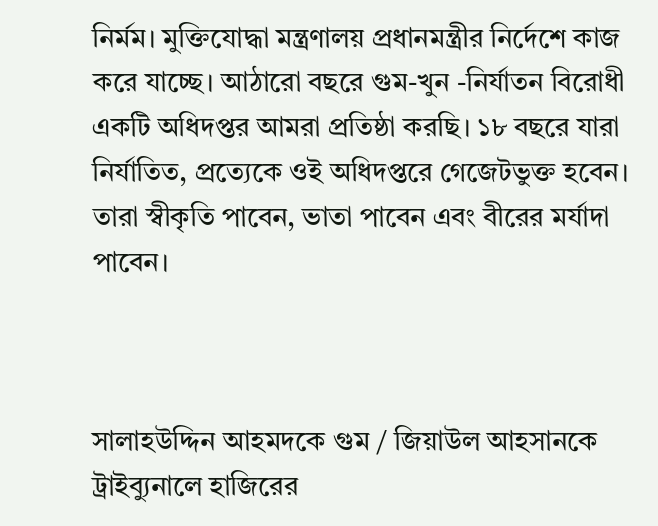নির্মম। মুক্তিযোদ্ধা মন্ত্রণালয় প্রধানমন্ত্রীর নির্দেশে কাজ করে যাচ্ছে। আঠারো বছরে গুম-খুন -নির্যাতন বিরোধী একটি অধিদপ্তর আমরা প্রতিষ্ঠা করছি। ১৮ বছরে যারা নির্যাতিত, প্রত্যেকে ওই অধিদপ্তরে গেজেটভুক্ত হবেন। তারা স্বীকৃতি পাবেন, ভাতা পাবেন এবং বীরের মর্যাদা পাবেন।



সালাহউদ্দিন আহমদকে গুম / জিয়াউল আহসানকে ট্রাইব্যুনালে হাজিরের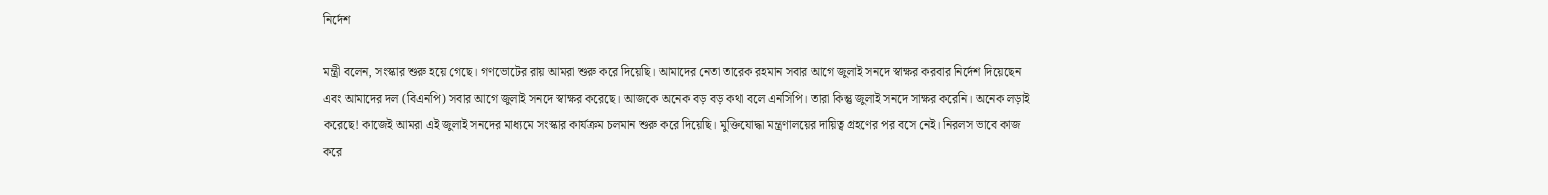নির্দেশ

মন্ত্রী বলেন, সংস্কার শুরু হয়ে গেছে। গণভোটের রায় আমরা শুরু করে দিয়েছি। আমাদের নেতা তারেক রহমান সবার আগে জুলাই সনদে স্বাক্ষর করবার নির্দেশ দিয়েছেন এবং আমাদের দল (বিএনপি) সবার আগে জুলাই সনদে স্বাক্ষর করেছে। আজকে অনেক বড় বড় কথা বলে এনসিপি। তারা কিন্তু জুলাই সনদে সাক্ষর করেনি। অনেক লড়াই করেছে! কাজেই আমরা এই জুলাই সনদের মাধ্যমে সংস্কার কার্যক্রম চলমান শুরু করে দিয়েছি। মুক্তিযোদ্ধা মন্ত্রণালয়ের দায়িত্ব গ্রহণের পর বসে নেই। নিরলস ভাবে কাজ করে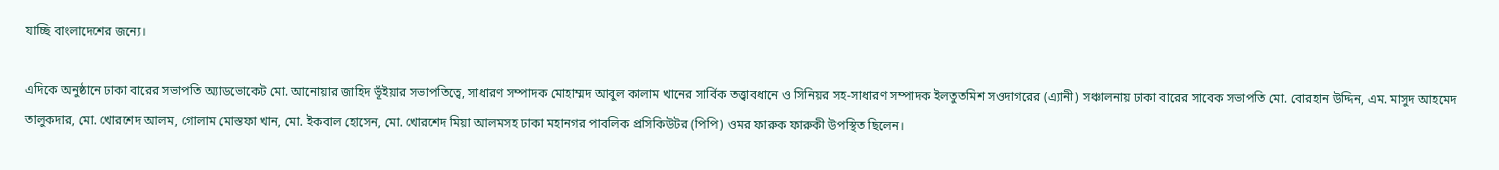যাচ্ছি বাংলাদেশের জন্যে।

এদিকে অনুষ্ঠানে ঢাকা বারের সভাপতি অ্যাডভোকেট মো. আনোয়ার জাহিদ ভূঁইয়ার সভাপতিত্বে, সাধারণ সম্পাদক মোহাম্মদ আবুল কালাম খানের সার্বিক তত্ত্বাবধানে ও সিনিয়র সহ-সাধারণ সম্পাদক ইলতুতমিশ সওদাগরের (এ্যানী) সঞ্চালনায় ঢাকা বারের সাবেক সভাপতি মো. বোরহান উদ্দিন, এম. মাসুদ আহমেদ তালুকদার, মো. খোরশেদ আলম, গোলাম মোস্তফা খান, মো. ইকবাল হোসেন, মো. খোরশেদ মিয়া আলমসহ ঢাকা মহানগর পাবলিক প্রসিকিউটর (পিপি) ওমর ফারুক ফারুকী উপস্থিত ছিলেন।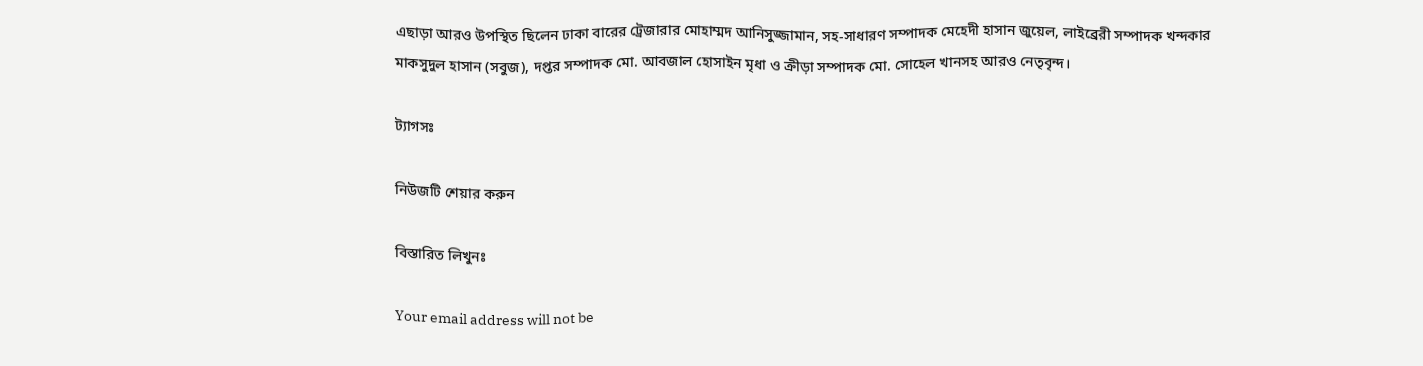এছাড়া আরও উপস্থিত ছিলেন ঢাকা বারের ট্রেজারার মোহাম্মদ আনিসুজ্জামান, সহ-সাধারণ সম্পাদক মেহেদী হাসান জুয়েল, লাইব্রেরী সম্পাদক খন্দকার মাকসুদুল হাসান (সবুজ), দপ্তর সম্পাদক মো. আবজাল হোসাইন মৃধা ও ক্রীড়া সম্পাদক মো. সোহেল খানসহ আরও নেতৃবৃন্দ।

ট্যাগসঃ

নিউজটি শেয়ার করুন

বিস্তারিত লিখুনঃ

Your email address will not be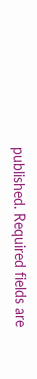published. Required fields are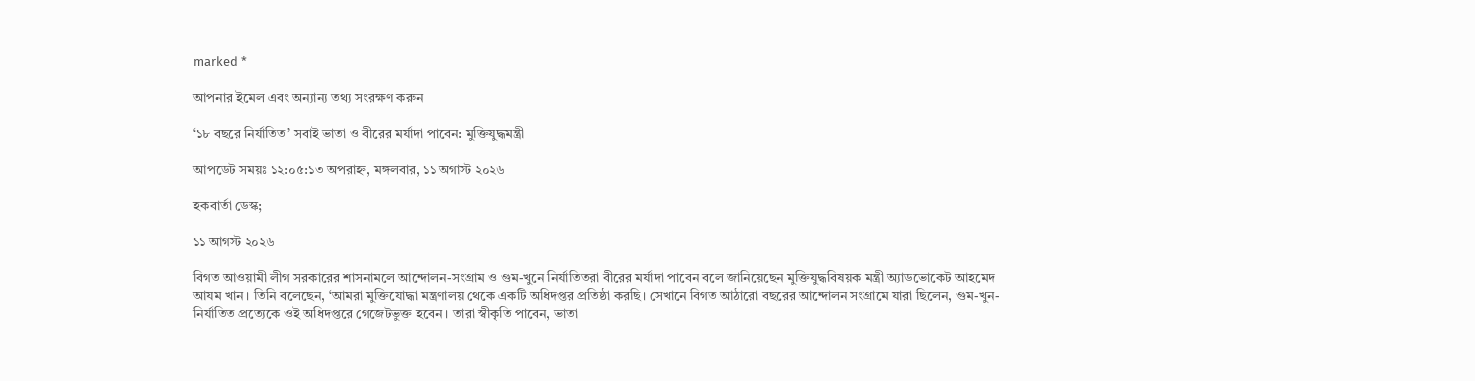marked *

আপনার ইমেল এবং অন্যান্য তথ্য সংরক্ষণ করুন

‘১৮ বছরে নির্যাতিত’ সবাই ভাতা ও বীরের মর্যাদা পাবেন: মুক্তিযুদ্ধমন্ত্রী

আপডেট সময়ঃ ১২:০৫:১৩ অপরাহ্ন, মঙ্গলবার, ১১ অগাস্ট ২০২৬

হকবার্তা ডেস্ক;

১১ আগস্ট ২০২৬

বিগত আওয়ামী লীগ সরকারের শাসনামলে আন্দোলন-সংগ্রাম ও গুম-খুনে নির্যাতিতরা বীরের মর্যাদা পাবেন বলে জানিয়েছেন মুক্তিযুদ্ধবিষয়ক মন্ত্রী অ্যাডভোকেট আহমেদ আযম খান। তিনি বলেছেন, ‘আমরা মুক্তিযোদ্ধা মন্ত্রণালয় থেকে একটি অধিদপ্তর প্রতিষ্ঠা করছি। সেখানে বিগত আঠারো বছরের আন্দোলন সংগ্রামে যারা ছিলেন, গুম-খুন-নির্যাতিত প্রত্যেকে ওই অধিদপ্তরে গেজেটভুক্ত হবেন। তারা স্বীকৃতি পাবেন, ভাতা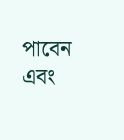পাবেন এবং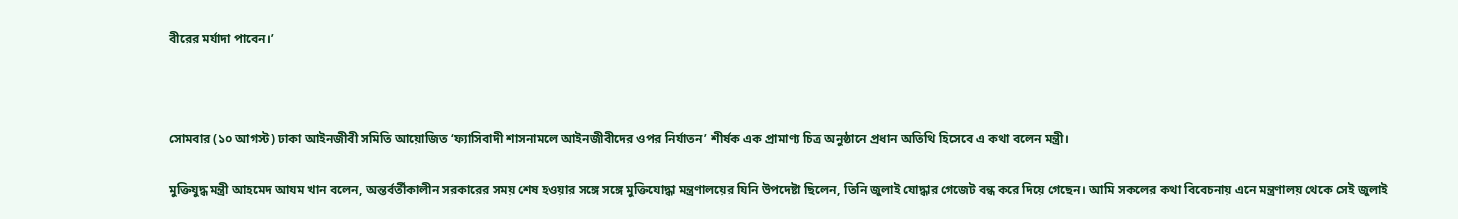বীরের মর্যাদা পাবেন।’



সোমবার (১০ আগস্ট) ঢাকা আইনজীবী সমিতি আয়োজিত ‘ফ্যাসিবাদী শাসনামলে আইনজীবীদের ওপর নির্যাতন’ শীর্ষক এক প্রামাণ্য চিত্র অনুষ্ঠানে প্রধান অতিথি হিসেবে এ কথা বলেন মন্ত্রী।

মুক্তিযুদ্ধ মন্ত্রী আহমেদ আযম খান বলেন, অন্তর্বর্তীকালীন সরকারের সময় শেষ হওয়ার সঙ্গে সঙ্গে মুক্তিযোদ্ধা মন্ত্রণালয়ের যিনি উপদেষ্টা ছিলেন, তিনি জুলাই যোদ্ধার গেজেট বন্ধ করে দিয়ে গেছেন। আমি সকলের কথা বিবেচনায় এনে মন্ত্রণালয় থেকে সেই জুলাই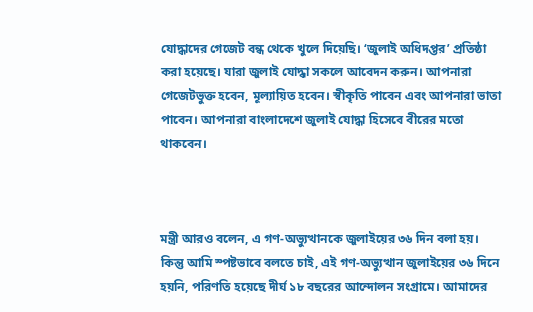যোদ্ধাদের গেজেট বন্ধ থেকে খুলে দিয়েছি। ‘জুলাই অধিদপ্তর’ প্রতিষ্ঠা করা হয়েছে। যারা জুলাই যোদ্ধা সকলে আবেদন করুন। আপনারা গেজেটভুক্ত হবেন, মূল্যায়িত হবেন। স্বীকৃতি পাবেন এবং আপনারা ভাতা পাবেন। আপনারা বাংলাদেশে জুলাই যোদ্ধা হিসেবে বীরের মতো থাকবেন।



মন্ত্রী আরও বলেন, এ গণ-অভ্যুত্থানকে জুলাইয়ের ৩৬ দিন বলা হয়। কিন্তু আমি স্পষ্টভাবে বলতে চাই, এই গণ-অভ্যুত্থান জুলাইয়ের ৩৬ দিনে হয়নি, পরিণতি হয়েছে দীর্ঘ ১৮ বছরের আন্দোলন সংগ্রামে। আমাদের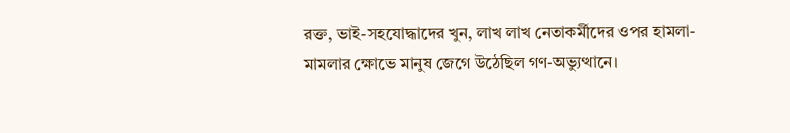রক্ত, ভাই-সহযোদ্ধাদের খুন, লাখ লাখ নেতাকর্মীদের ওপর হামলা-মামলার ক্ষোভে মানুষ জেগে উঠেছিল গণ-অভ্যুত্থানে।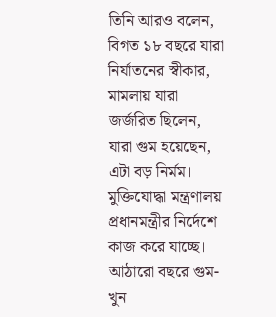তিনি আরও বলেন, বিগত ১৮ বছরে যারা নির্যাতনের স্বীকার, মামলায় যারা জর্জরিত ছিলেন, যারা গুম হয়েছেন, এটা বড় নির্মম। মুক্তিযোদ্ধা মন্ত্রণালয় প্রধানমন্ত্রীর নির্দেশে কাজ করে যাচ্ছে। আঠারো বছরে গুম-খুন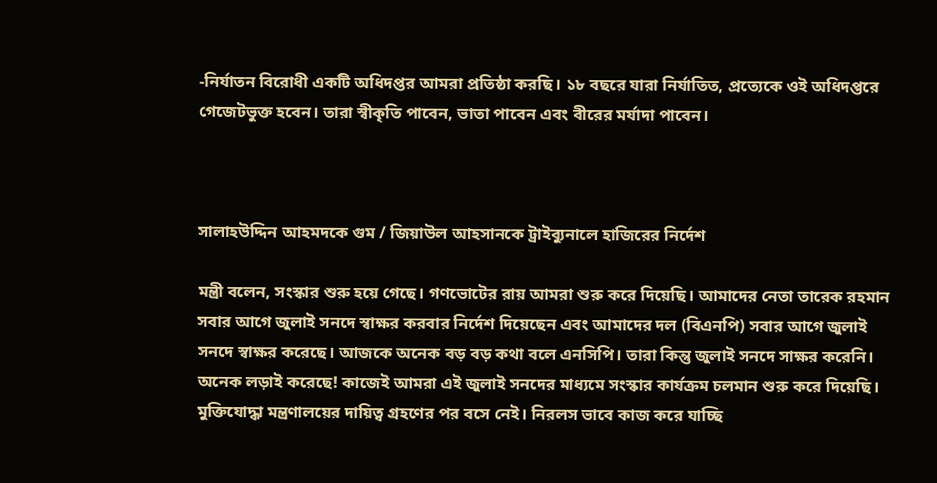-নির্যাতন বিরোধী একটি অধিদপ্তর আমরা প্রতিষ্ঠা করছি। ১৮ বছরে যারা নির্যাতিত, প্রত্যেকে ওই অধিদপ্তরে গেজেটভুক্ত হবেন। তারা স্বীকৃতি পাবেন, ভাতা পাবেন এবং বীরের মর্যাদা পাবেন।



সালাহউদ্দিন আহমদকে গুম / জিয়াউল আহসানকে ট্রাইব্যুনালে হাজিরের নির্দেশ

মন্ত্রী বলেন, সংস্কার শুরু হয়ে গেছে। গণভোটের রায় আমরা শুরু করে দিয়েছি। আমাদের নেতা তারেক রহমান সবার আগে জুলাই সনদে স্বাক্ষর করবার নির্দেশ দিয়েছেন এবং আমাদের দল (বিএনপি) সবার আগে জুলাই সনদে স্বাক্ষর করেছে। আজকে অনেক বড় বড় কথা বলে এনসিপি। তারা কিন্তু জুলাই সনদে সাক্ষর করেনি। অনেক লড়াই করেছে! কাজেই আমরা এই জুলাই সনদের মাধ্যমে সংস্কার কার্যক্রম চলমান শুরু করে দিয়েছি। মুক্তিযোদ্ধা মন্ত্রণালয়ের দায়িত্ব গ্রহণের পর বসে নেই। নিরলস ভাবে কাজ করে যাচ্ছি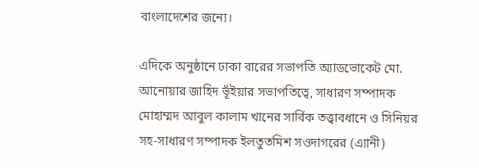বাংলাদেশের জন্যে।

এদিকে অনুষ্ঠানে ঢাকা বারের সভাপতি অ্যাডভোকেট মো. আনোয়ার জাহিদ ভূঁইয়ার সভাপতিত্বে, সাধারণ সম্পাদক মোহাম্মদ আবুল কালাম খানের সার্বিক তত্ত্বাবধানে ও সিনিয়র সহ-সাধারণ সম্পাদক ইলতুতমিশ সওদাগরের (এ্যানী)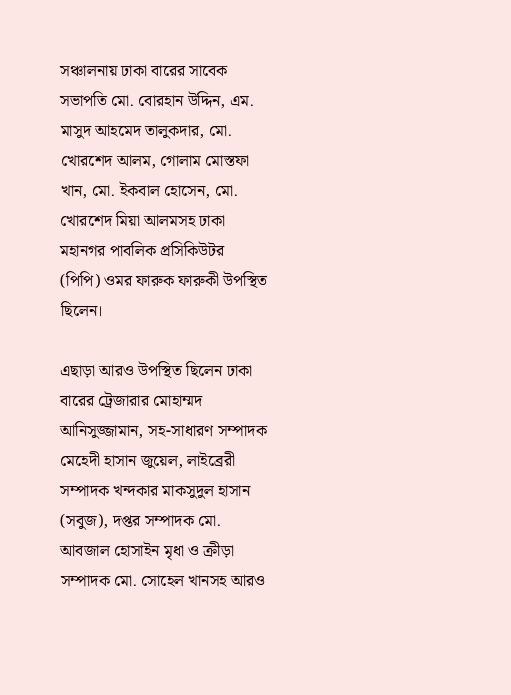সঞ্চালনায় ঢাকা বারের সাবেক সভাপতি মো. বোরহান উদ্দিন, এম. মাসুদ আহমেদ তালুকদার, মো. খোরশেদ আলম, গোলাম মোস্তফা খান, মো. ইকবাল হোসেন, মো. খোরশেদ মিয়া আলমসহ ঢাকা মহানগর পাবলিক প্রসিকিউটর (পিপি) ওমর ফারুক ফারুকী উপস্থিত ছিলেন।

এছাড়া আরও উপস্থিত ছিলেন ঢাকা বারের ট্রেজারার মোহাম্মদ আনিসুজ্জামান, সহ-সাধারণ সম্পাদক মেহেদী হাসান জুয়েল, লাইব্রেরী সম্পাদক খন্দকার মাকসুদুল হাসান (সবুজ), দপ্তর সম্পাদক মো. আবজাল হোসাইন মৃধা ও ক্রীড়া সম্পাদক মো. সোহেল খানসহ আরও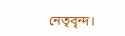নেতৃবৃন্দ।